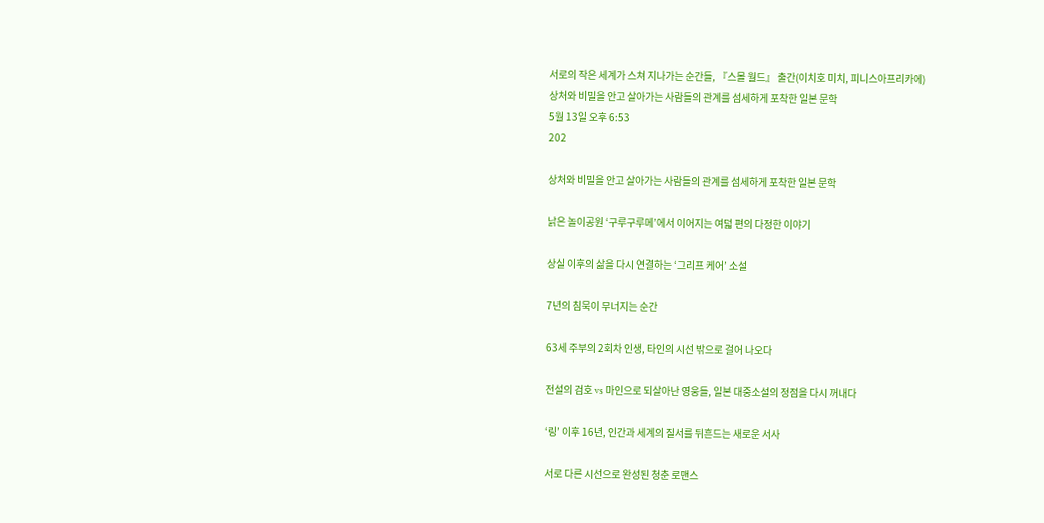서로의 작은 세계가 스쳐 지나가는 순간들, 『스몰 월드』 출간(이치호 미치, 피니스아프리카에)
상처와 비밀을 안고 살아가는 사람들의 관계를 섬세하게 포착한 일본 문학
5월 13일 오후 6:53
202

상처와 비밀을 안고 살아가는 사람들의 관계를 섬세하게 포착한 일본 문학

낡은 놀이공원 ‘구루구루메’에서 이어지는 여덟 편의 다정한 이야기

상실 이후의 삶을 다시 연결하는 ‘그리프 케어’ 소설

7년의 침묵이 무너지는 순간

63세 주부의 2회차 인생, 타인의 시선 밖으로 걸어 나오다

전설의 검호 vs 마인으로 되살아난 영웅들, 일본 대중소설의 정점을 다시 꺼내다

‘링’ 이후 16년, 인간과 세계의 질서를 뒤흔드는 새로운 서사

서로 다른 시선으로 완성된 청춘 로맨스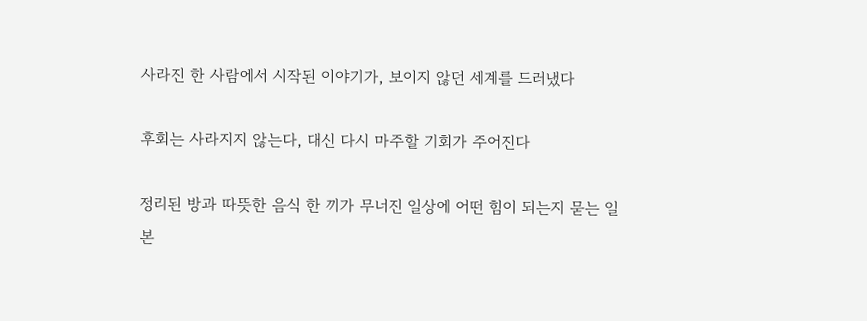사라진 한 사람에서 시작된 이야기가, 보이지 않던 세계를 드러냈다

후회는 사라지지 않는다, 대신 다시 마주할 기회가 주어진다

정리된 방과 따뜻한 음식 한 끼가 무너진 일상에 어떤 힘이 되는지 묻는 일본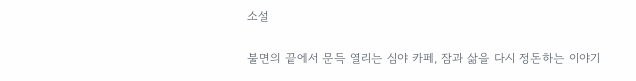소설

불면의 끝에서 문득 열리는 심야 카페, 잠과 삶을 다시 정돈하는 이야기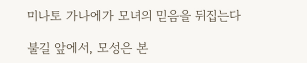미나토 가나에가 모녀의 믿음을 뒤집는다

불길 앞에서, 모성은 본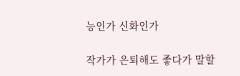능인가 신화인가

작가가 은퇴해도 좋다가 말할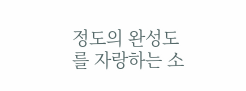정도의 완성도를 자랑하는 소